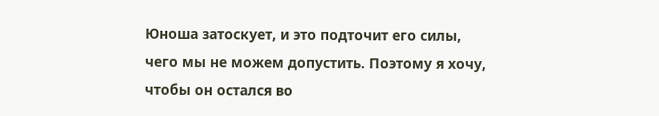Юноша затоскует, и это подточит его силы, чего мы не можем допустить. Поэтому я хочу, чтобы он остался во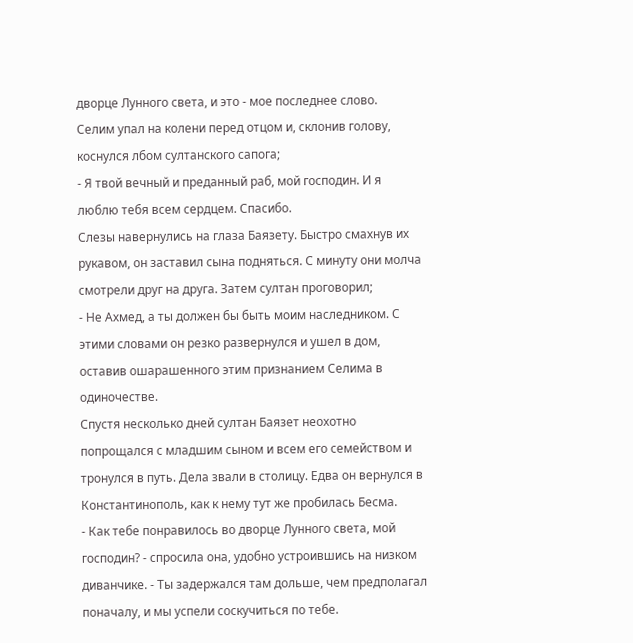дворце Лунного света, и это - мое последнее слово.
Селим упал на колени перед отцом и, склонив голову, коснулся лбом султанского сапога;
- Я твой вечный и преданный раб, мой господин. И я люблю тебя всем сердцем. Спасибо.
Слезы навернулись на глаза Баязету. Быстро смахнув их рукавом, он заставил сына подняться. С минуту они молча смотрели друг на друга. Затем султан проговорил;
- Не Ахмед, а ты должен бы быть моим наследником. С этими словами он резко развернулся и ушел в дом, оставив ошарашенного этим признанием Селима в одиночестве.
Спустя несколько дней султан Баязет неохотно попрощался с младшим сыном и всем его семейством и тронулся в путь. Дела звали в столицу. Едва он вернулся в Константинополь, как к нему тут же пробилась Бесма.
- Как тебе понравилось во дворце Лунного света, мой господин? - спросила она, удобно устроившись на низком диванчике. - Ты задержался там дольше, чем предполагал поначалу, и мы успели соскучиться по тебе.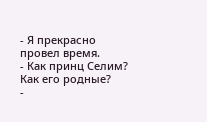- Я прекрасно провел время.
- Как принц Селим? Как его родные?
-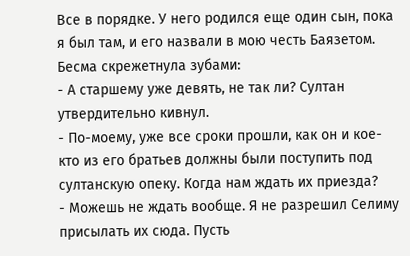Все в порядке. У него родился еще один сын, пока я был там, и его назвали в мою честь Баязетом. Бесма скрежетнула зубами:
- А старшему уже девять, не так ли? Султан утвердительно кивнул.
- По-моему, уже все сроки прошли, как он и кое-кто из его братьев должны были поступить под султанскую опеку. Когда нам ждать их приезда?
- Можешь не ждать вообще. Я не разрешил Селиму присылать их сюда. Пусть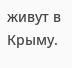живут в Крыму.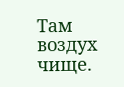Там воздух чище.